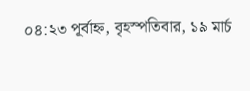০৪:২৩ পূর্বাহ্ন, বৃহস্পতিবার, ১৯ মার্চ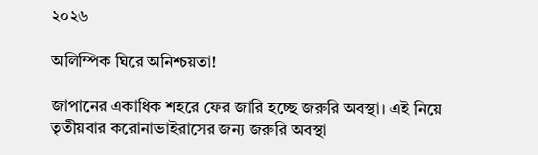২০২৬

অলিম্পিক ঘিরে অনিশ্চয়তা!

জাপানের একাধিক শহরে ফের জারি হচ্ছে জরুরি অবস্থা। এই নিয়ে তৃতীয়বার করোনাভাইরাসের জন্য জরুরি অবস্থা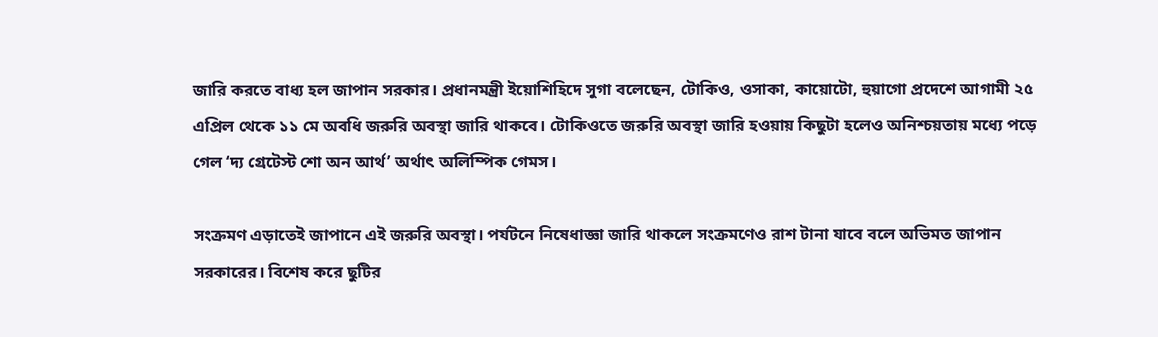জারি করতে বাধ্য হল জাপান সরকার। প্রধানমন্ত্রী ইয়োশিহিদে সুগা বলেছেন, টোকিও, ওসাকা, কায়োটো, হুয়াগো প্রদেশে আগামী ২৫ এপ্রিল থেকে ১১ মে অবধি জরুরি অবস্থা জারি থাকবে। টোকিওতে জরুরি অবস্থা জারি হওয়ায় কিছুটা হলেও অনিশ্চয়তায় মধ্যে পড়ে গেল ‘দ্য গ্রেটেস্ট শো অন আর্থ’ অর্থাৎ অলিম্পিক গেমস।

সংক্রমণ এড়াতেই জাপানে এই জরুরি অবস্থা। পর্যটনে নিষেধাজ্ঞা জারি থাকলে সংক্রমণেও রাশ টানা যাবে বলে অভিমত জাপান সরকারের। বিশেষ করে ছুটির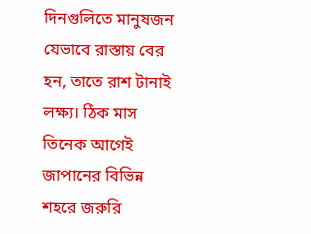দিনগুলিতে মানুষজন যেভাবে রাস্তায় বের হন, তাতে রাশ টানাই লক্ষ্য। ঠিক মাস তিনেক আগেই জাপানের বিভিন্ন শহরে জরুরি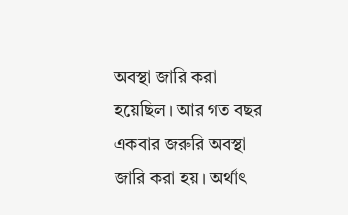অবস্থা জারি করা হয়েছিল। আর গত বছর একবার জরুরি অবস্থা জারি করা হয়। অর্থাৎ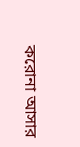করোনা আসার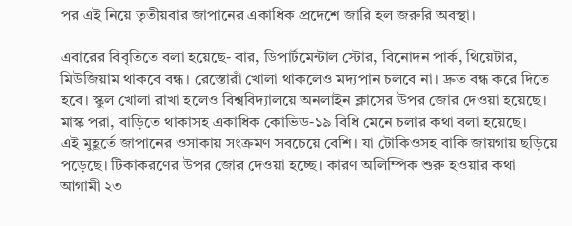পর এই নিয়ে তৃতীয়বার জাপানের একাধিক প্রদেশে জারি হল জরুরি অবস্থা।

এবারের বিবৃতিতে বলা হয়েছে- বার, ডিপার্টমেন্টাল স্টোর, বিনোদন পার্ক, থিয়েটার, মিউজিয়াম থাকবে বন্ধ। রেস্তোরাঁ খোলা থাকলেও মদ্যপান চলবে না। দ্রুত বন্ধ করে দিতে হবে। স্কুল খোলা রাখা হলেও বিশ্ববিদ্যালয়ে অনলাইন ক্লাসের উপর জোর দেওয়া হয়েছে। মাস্ক পরা, বাড়িতে থাকাসহ একাধিক কোভিড-১৯ বিধি মেনে চলার কথা বলা হয়েছে।
এই মুহূর্তে জাপানের ওসাকায় সংক্রমণ সবচেয়ে বেশি। যা টোকিওসহ বাকি জায়গায় ছড়িয়ে পড়েছে। টিকাকরণের উপর জোর দেওয়া হচ্ছে। কারণ অলিম্পিক শুরু হওয়ার কথা আগামী ২৩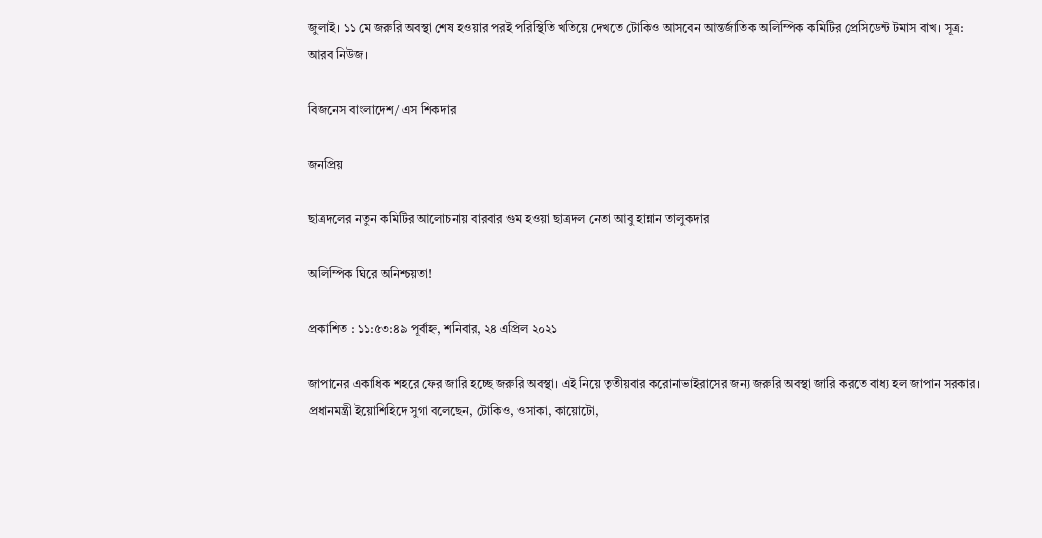জুলাই। ১১ মে জরুরি অবস্থা শেষ হওয়ার পরই পরিস্থিতি খতিয়ে দেখতে টোকিও আসবেন আন্তর্জাতিক অলিম্পিক কমিটির প্রেসিডেন্ট টমাস বাখ। সূত্র: আরব নিউজ।

বিজনেস বাংলাদেশ/ এস শিকদার

জনপ্রিয়

ছাত্রদলের নতুন কমিটির আলোচনায় বারবার গুম হওয়া ছাত্রদল নেতা আবু হান্নান তালুকদার

অলিম্পিক ঘিরে অনিশ্চয়তা!

প্রকাশিত : ১১:৫৩:৪৯ পূর্বাহ্ন, শনিবার, ২৪ এপ্রিল ২০২১

জাপানের একাধিক শহরে ফের জারি হচ্ছে জরুরি অবস্থা। এই নিয়ে তৃতীয়বার করোনাভাইরাসের জন্য জরুরি অবস্থা জারি করতে বাধ্য হল জাপান সরকার। প্রধানমন্ত্রী ইয়োশিহিদে সুগা বলেছেন, টোকিও, ওসাকা, কায়োটো,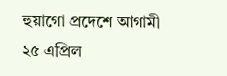হুয়াগো প্রদেশে আগামী ২৫ এপ্রিল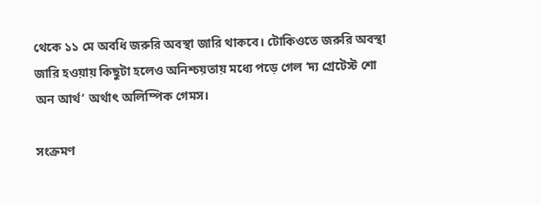থেকে ১১ মে অবধি জরুরি অবস্থা জারি থাকবে। টোকিওতে জরুরি অবস্থা জারি হওয়ায় কিছুটা হলেও অনিশ্চয়তায় মধ্যে পড়ে গেল ‘দ্য গ্রেটেস্ট শো অন আর্থ’ অর্থাৎ অলিম্পিক গেমস।

সংক্রমণ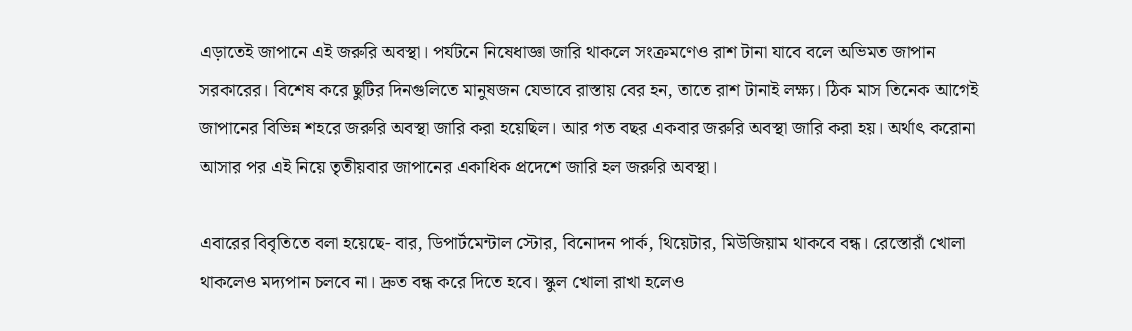এড়াতেই জাপানে এই জরুরি অবস্থা। পর্যটনে নিষেধাজ্ঞা জারি থাকলে সংক্রমণেও রাশ টানা যাবে বলে অভিমত জাপান সরকারের। বিশেষ করে ছুটির দিনগুলিতে মানুষজন যেভাবে রাস্তায় বের হন, তাতে রাশ টানাই লক্ষ্য। ঠিক মাস তিনেক আগেই জাপানের বিভিন্ন শহরে জরুরি অবস্থা জারি করা হয়েছিল। আর গত বছর একবার জরুরি অবস্থা জারি করা হয়। অর্থাৎ করোনা আসার পর এই নিয়ে তৃতীয়বার জাপানের একাধিক প্রদেশে জারি হল জরুরি অবস্থা।

এবারের বিবৃতিতে বলা হয়েছে- বার, ডিপার্টমেন্টাল স্টোর, বিনোদন পার্ক, থিয়েটার, মিউজিয়াম থাকবে বন্ধ। রেস্তোরাঁ খোলা থাকলেও মদ্যপান চলবে না। দ্রুত বন্ধ করে দিতে হবে। স্কুল খোলা রাখা হলেও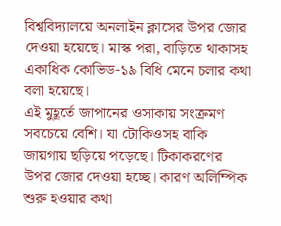বিশ্ববিদ্যালয়ে অনলাইন ক্লাসের উপর জোর দেওয়া হয়েছে। মাস্ক পরা, বাড়িতে থাকাসহ একাধিক কোভিড-১৯ বিধি মেনে চলার কথা বলা হয়েছে।
এই মুহূর্তে জাপানের ওসাকায় সংক্রমণ সবচেয়ে বেশি। যা টোকিওসহ বাকি জায়গায় ছড়িয়ে পড়েছে। টিকাকরণের উপর জোর দেওয়া হচ্ছে। কারণ অলিম্পিক শুরু হওয়ার কথা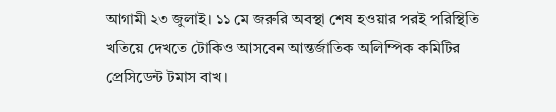আগামী ২৩ জুলাই। ১১ মে জরুরি অবস্থা শেষ হওয়ার পরই পরিস্থিতি খতিয়ে দেখতে টোকিও আসবেন আন্তর্জাতিক অলিম্পিক কমিটির প্রেসিডেন্ট টমাস বাখ।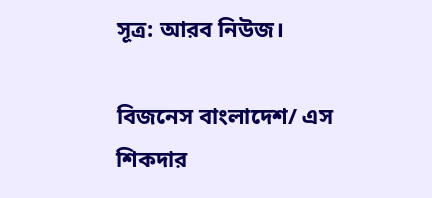সূত্র: আরব নিউজ।

বিজনেস বাংলাদেশ/ এস শিকদার